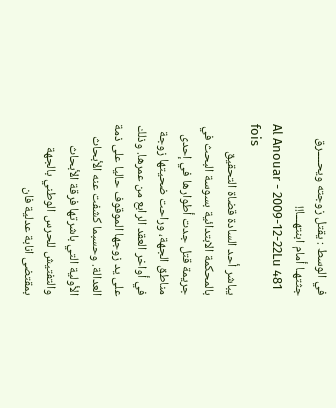في الوسط : يقتل زوجته ويحــــرق جثتهـا أمام ابنتهـــا!!
Al Anouar - 2009-12-22Lu 481 fois
يباشر أحد السادة قضاة التحقيق بالمحكمة الابتدائية بسوسة البحث في جريمة قتل جدت أطوارها في إحدى مناطق الجهة، وراحت ضحيتها زوجة في أواخر العقد الرابع من عمرها. وذلك على يد زوجها الموقوف حاليا على ذمة العدالة. وحسبما كشفت عنه الأبحاث الأولية التي باشرتها فرقة الأبحاث والتفتيش للحرس الوطني بالجهة بمقتضى انابة عدلية فان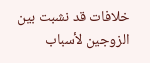خلافات قد نشبت بين الزوجين لأسباب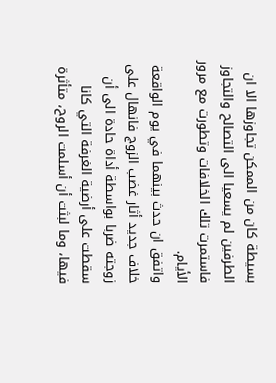بسيطة كان من الممكن تجاوزها الا ان الطرفين لم يسعيا الى التصالح والتجاوز فاستمرت تلك الخلافات وتطورت مع مرور الأيام.
واتفق ان حدث بينهما في يوم الواقعة خلاف جديد أثار غضب الزوج فانهال على زوجته ضربا بواسطة أداة حادة الى أن سقطت على أرضية الغرفة التي كانا فيها، وما لبثت أن أسلمت الروح، متأثرة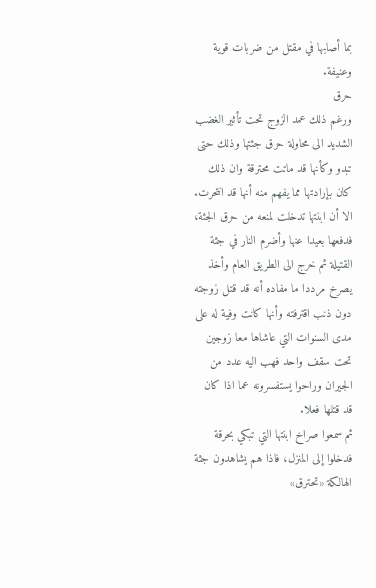بما أصابها في مقتل من ضربات قوية وعنيفة.
حرق
ورغم ذلك عمد الزوج تحت تأثير الغضب الشديد الى محاولة حرق جثتها وذلك حتى تبدو وكأنها قد ماتت محترقة وان ذلك كان بإرادتها مما يفهم منه أنها قد انتحرت. الا أن ابنتها تدخلت لمنعه من حرق الجثة، فدفعها بعيدا عنها وأضرم النار في جثة القتيلة ثم خرج الى الطريق العام وأخذ يصرخ مرددا ما مفاده أنه قد قتل زوجته دون ذنب اقترفته وأنها كانت وفية له على مدى السنوات التي عاشاها معا زوجين تحت سقف واحد فهب اليه عدد من الجيران وراحوا يستفسرونه عما اذا كان قد قتلها فعلا.
ثم سمعوا صراخ ابنتها التي تبكي بحرقة فدخلوا إلى المنزل، فاذا هم يشاهدون جثة الهالكة «تحترق»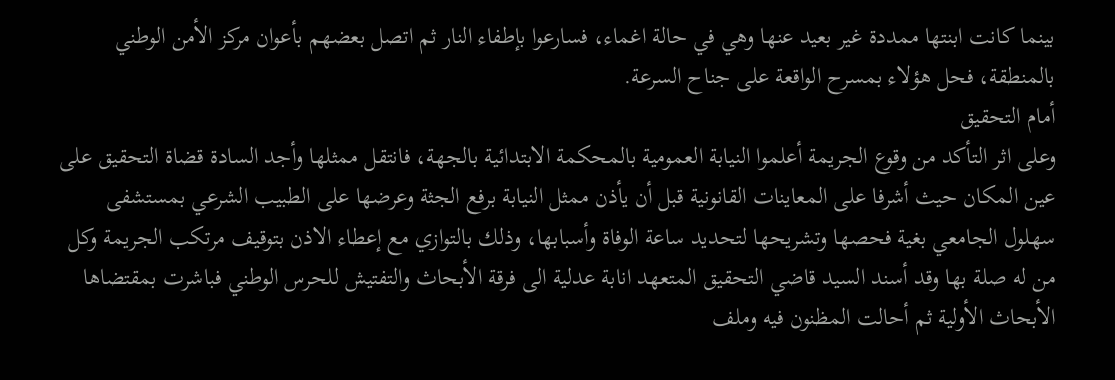بينما كانت ابنتها ممددة غير بعيد عنها وهي في حالة اغماء، فسارعوا بإطفاء النار ثم اتصل بعضهم بأعوان مركز الأمن الوطني بالمنطقة، فحل هؤلاء بمسرح الواقعة على جناح السرعة.
أمام التحقيق
وعلى اثر التأكد من وقوع الجريمة أعلموا النيابة العمومية بالمحكمة الابتدائية بالجهة، فانتقل ممثلها وأجد السادة قضاة التحقيق على عين المكان حيث أشرفا على المعاينات القانونية قبل أن يأذن ممثل النيابة برفع الجثة وعرضها على الطبيب الشرعي بمستشفى سهلول الجامعي بغية فحصها وتشريحها لتحديد ساعة الوفاة وأسبابها، وذلك بالتوازي مع إعطاء الاذن بتوقيف مرتكب الجريمة وكل من له صلة بها وقد أسند السيد قاضي التحقيق المتعهد انابة عدلية الى فرقة الأبحاث والتفتيش للحرس الوطني فباشرت بمقتضاها الأبحاث الأولية ثم أحالت المظنون فيه وملف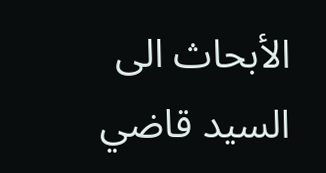الأبحاث الى السيد قاضي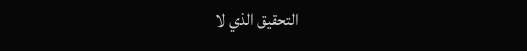التحقيق الذي لا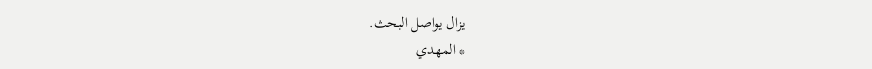يزال يواصل البحث.
* المهدي